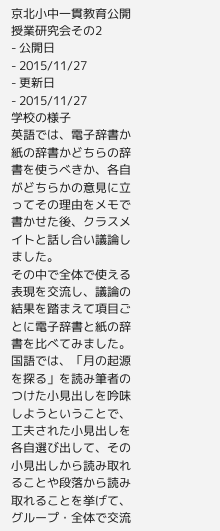京北小中一貫教育公開授業研究会その2
- 公開日
- 2015/11/27
- 更新日
- 2015/11/27
学校の様子
英語では、電子辞書か紙の辞書かどちらの辞書を使うべきか、各自がどちらかの意見に立ってその理由をメモで書かせた後、クラスメイトと話し合い議論しました。
その中で全体で使える表現を交流し、議論の結果を踏まえて項目ごとに電子辞書と紙の辞書を比べてみました。
国語では、「月の起源を探る」を読み筆者のつけた小見出しを吟味しようということで、工夫された小見出しを各自選び出して、その小見出しから読み取れることや段落から読み取れることを挙げて、グループ・全体で交流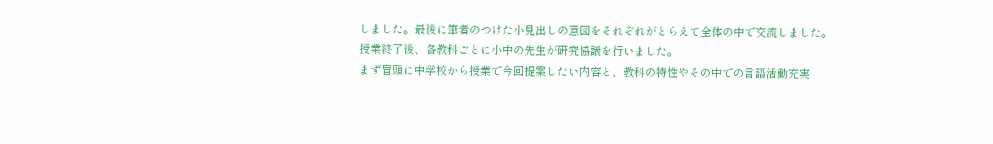しました。最後に筆者のつけた小見出しの意図をそれぞれがとらえて全体の中で交流しました。
授業終了後、各教科ごとに小中の先生が研究協議を行いました。
まず冒頭に中学校から授業で今回提案したい内容と、教科の特性やその中での言語活動充実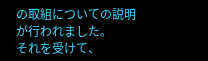の取組についての説明が行われました。
それを受けて、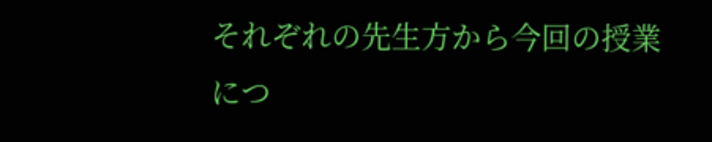それぞれの先生方から今回の授業につ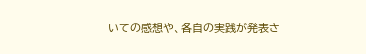いての感想や、各自の実践が発表さ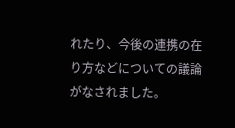れたり、今後の連携の在り方などについての議論がなされました。